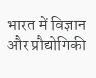भारत में विज्ञान और प्रौद्योगिकी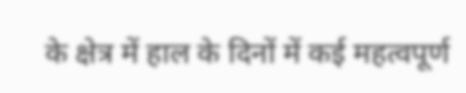के क्षेत्र में हाल के दिनों में कई महत्वपूर्ण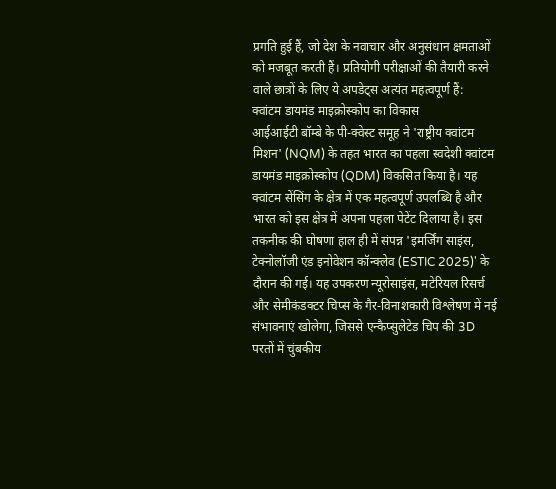प्रगति हुई हैं, जो देश के नवाचार और अनुसंधान क्षमताओं को मजबूत करती हैं। प्रतियोगी परीक्षाओं की तैयारी करने वाले छात्रों के लिए ये अपडेट्स अत्यंत महत्वपूर्ण हैं:
क्वांटम डायमंड माइक्रोस्कोप का विकास
आईआईटी बॉम्बे के पी-क्वेस्ट समूह ने 'राष्ट्रीय क्वांटम मिशन' (NQM) के तहत भारत का पहला स्वदेशी क्वांटम डायमंड माइक्रोस्कोप (QDM) विकसित किया है। यह क्वांटम सेंसिंग के क्षेत्र में एक महत्वपूर्ण उपलब्धि है और भारत को इस क्षेत्र में अपना पहला पेटेंट दिलाया है। इस तकनीक की घोषणा हाल ही में संपन्न 'इमर्जिंग साइंस, टेक्नोलॉजी एंड इनोवेशन कॉन्क्लेव (ESTIC 2025)' के दौरान की गई। यह उपकरण न्यूरोसाइंस, मटेरियल रिसर्च और सेमीकंडक्टर चिप्स के गैर-विनाशकारी विश्लेषण में नई संभावनाएं खोलेगा, जिससे एन्कैप्सुलेटेड चिप की 3D परतों में चुंबकीय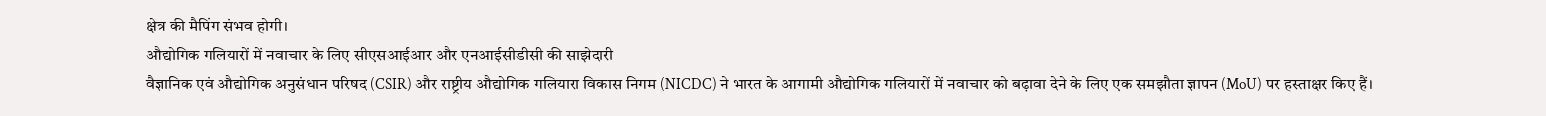क्षेत्र की मैपिंग संभव होगी।
औद्योगिक गलियारों में नवाचार के लिए सीएसआईआर और एनआईसीडीसी की साझेदारी
वैज्ञानिक एवं औद्योगिक अनुसंधान परिषद (CSIR) और राष्ट्रीय औद्योगिक गलियारा विकास निगम (NICDC) ने भारत के आगामी औद्योगिक गलियारों में नवाचार को बढ़ावा देने के लिए एक समझौता ज्ञापन (MoU) पर हस्ताक्षर किए हैं।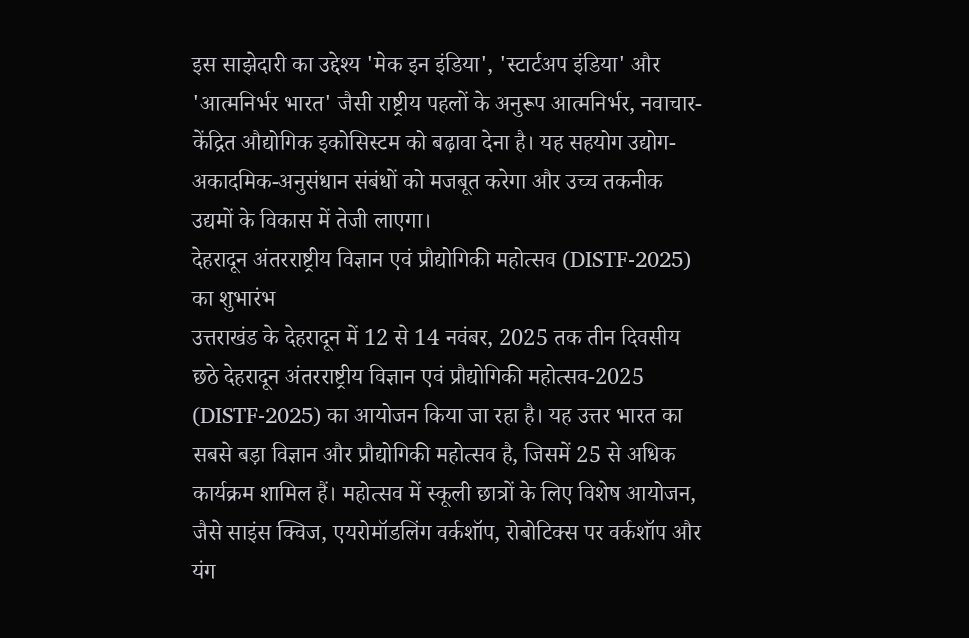इस साझेदारी का उद्देश्य 'मेक इन इंडिया', 'स्टार्टअप इंडिया' और 'आत्मनिर्भर भारत' जैसी राष्ट्रीय पहलों के अनुरूप आत्मनिर्भर, नवाचार-केंद्रित औद्योगिक इकोसिस्टम को बढ़ावा देना है। यह सहयोग उद्योग-अकादमिक-अनुसंधान संबंधों को मजबूत करेगा और उच्च तकनीक उद्यमों के विकास में तेजी लाएगा।
देहरादून अंतरराष्ट्रीय विज्ञान एवं प्रौद्योगिकी महोत्सव (DISTF-2025) का शुभारंभ
उत्तराखंड के देहरादून में 12 से 14 नवंबर, 2025 तक तीन दिवसीय छठे देहरादून अंतरराष्ट्रीय विज्ञान एवं प्रौद्योगिकी महोत्सव-2025 (DISTF-2025) का आयोजन किया जा रहा है। यह उत्तर भारत का सबसे बड़ा विज्ञान और प्रौद्योगिकी महोत्सव है, जिसमें 25 से अधिक कार्यक्रम शामिल हैं। महोत्सव में स्कूली छात्रों के लिए विशेष आयोजन, जैसे साइंस क्विज, एयरोमॉडलिंग वर्कशॉप, रोबोटिक्स पर वर्कशॉप और यंग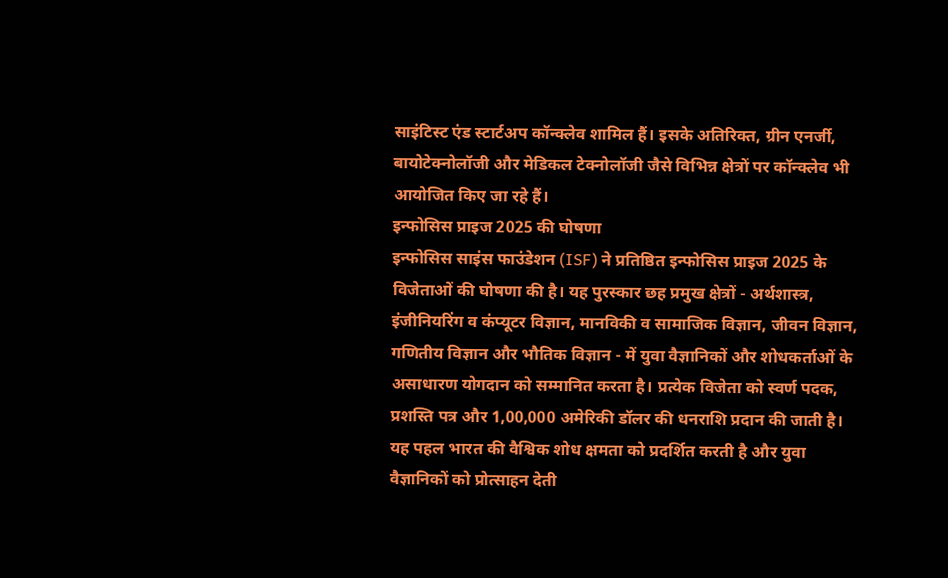साइंटिस्ट एंड स्टार्टअप कॉन्क्लेव शामिल हैं। इसके अतिरिक्त, ग्रीन एनर्जी, बायोटेक्नोलॉजी और मेडिकल टेक्नोलॉजी जैसे विभिन्न क्षेत्रों पर कॉन्क्लेव भी आयोजित किए जा रहे हैं।
इन्फोसिस प्राइज 2025 की घोषणा
इन्फोसिस साइंस फाउंडेशन (ISF) ने प्रतिष्ठित इन्फोसिस प्राइज 2025 के विजेताओं की घोषणा की है। यह पुरस्कार छह प्रमुख क्षेत्रों - अर्थशास्त्र, इंजीनियरिंग व कंप्यूटर विज्ञान, मानविकी व सामाजिक विज्ञान, जीवन विज्ञान, गणितीय विज्ञान और भौतिक विज्ञान - में युवा वैज्ञानिकों और शोधकर्ताओं के असाधारण योगदान को सम्मानित करता है। प्रत्येक विजेता को स्वर्ण पदक, प्रशस्ति पत्र और 1,00,000 अमेरिकी डॉलर की धनराशि प्रदान की जाती है। यह पहल भारत की वैश्विक शोध क्षमता को प्रदर्शित करती है और युवा वैज्ञानिकों को प्रोत्साहन देती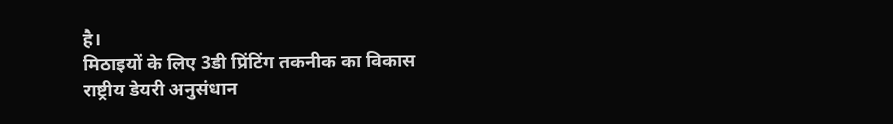है।
मिठाइयों के लिए 3डी प्रिंटिंग तकनीक का विकास
राष्ट्रीय डेयरी अनुसंधान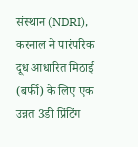संस्थान (NDRI), करनाल ने पारंपरिक दूध आधारित मिठाई (बर्फी) के लिए एक उन्नत 3डी प्रिंटिंग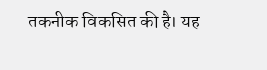तकनीक विकसित की है। यह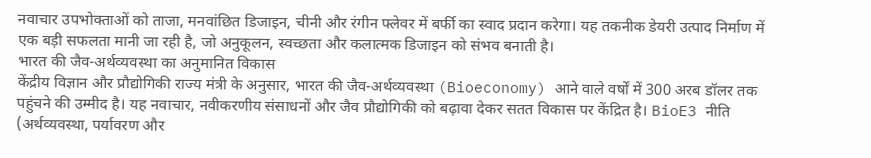नवाचार उपभोक्ताओं को ताजा, मनवांछित डिजाइन, चीनी और रंगीन फ्लेवर में बर्फी का स्वाद प्रदान करेगा। यह तकनीक डेयरी उत्पाद निर्माण में एक बड़ी सफलता मानी जा रही है, जो अनुकूलन, स्वच्छता और कलात्मक डिजाइन को संभव बनाती है।
भारत की जैव-अर्थव्यवस्था का अनुमानित विकास
केंद्रीय विज्ञान और प्रौद्योगिकी राज्य मंत्री के अनुसार, भारत की जैव-अर्थव्यवस्था (Bioeconomy) आने वाले वर्षों में 300 अरब डॉलर तक पहुंचने की उम्मीद है। यह नवाचार, नवीकरणीय संसाधनों और जैव प्रौद्योगिकी को बढ़ावा देकर सतत विकास पर केंद्रित है। BioE3 नीति (अर्थव्यवस्था, पर्यावरण और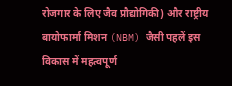रोजगार के लिए जैव प्रौद्योगिकी) और राष्ट्रीय बायोफार्मा मिशन (NBM) जैसी पहलें इस विकास में महत्वपूर्ण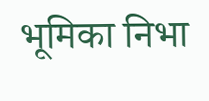भूमिका निभा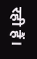रही हैं।